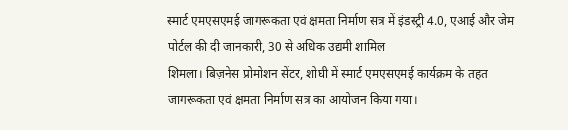स्मार्ट एमएसएमई जागरूकता एवं क्षमता निर्माण सत्र में इंडस्ट्री 4.0, एआई और जेम पोर्टल की दी जानकारी, 30 से अधिक उद्यमी शामिल
शिमला। बिज़नेस प्रोमोशन सेंटर, शोघी में स्मार्ट एमएसएमई कार्यक्रम के तहत जागरूकता एवं क्षमता निर्माण सत्र का आयोजन किया गया।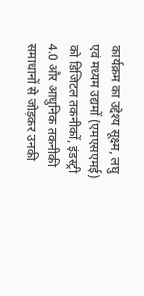कार्यक्रम का उद्देश्य सूक्ष्म, लघु एवं मध्यम उद्यमों (एमएसएमई) को डिजिटल तकनीकों, इंडस्ट्री 4.0 और आधुनिक तकनीकी समाधानों से जोड़कर उनकी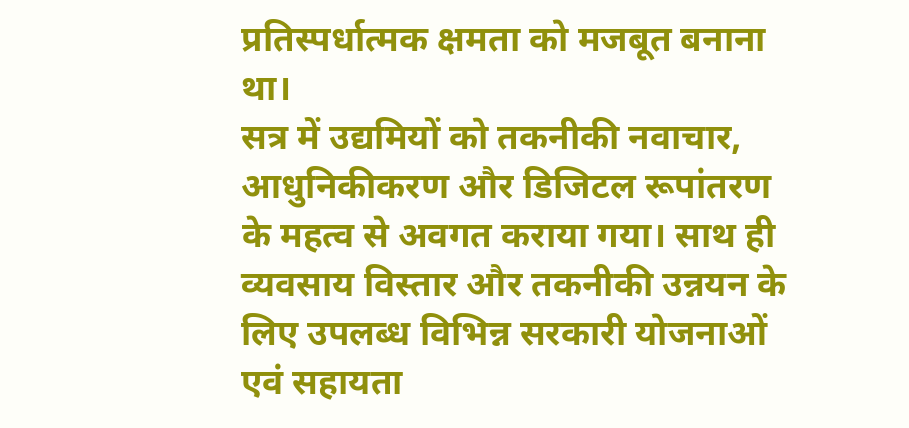प्रतिस्पर्धात्मक क्षमता को मजबूत बनाना था।
सत्र में उद्यमियों को तकनीकी नवाचार, आधुनिकीकरण और डिजिटल रूपांतरण के महत्व से अवगत कराया गया। साथ ही व्यवसाय विस्तार और तकनीकी उन्नयन के लिए उपलब्ध विभिन्न सरकारी योजनाओं एवं सहायता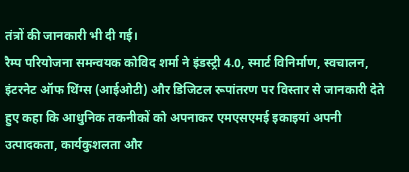तंत्रों की जानकारी भी दी गई।
रैम्प परियोजना समन्वयक कोविद शर्मा ने इंडस्ट्री 4.0, स्मार्ट विनिर्माण, स्वचालन, इंटरनेट ऑफ थिंग्स (आईओटी) और डिजिटल रूपांतरण पर विस्तार से जानकारी देते हुए कहा कि आधुनिक तकनीकों को अपनाकर एमएसएमई इकाइयां अपनी उत्पादकता, कार्यकुशलता और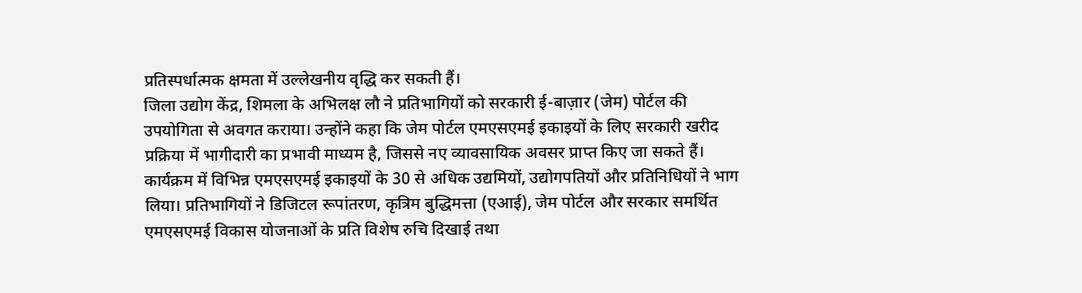प्रतिस्पर्धात्मक क्षमता में उल्लेखनीय वृद्धि कर सकती हैं।
जिला उद्योग केंद्र, शिमला के अभिलक्ष लौ ने प्रतिभागियों को सरकारी ई-बाज़ार (जेम) पोर्टल की उपयोगिता से अवगत कराया। उन्होंने कहा कि जेम पोर्टल एमएसएमई इकाइयों के लिए सरकारी खरीद प्रक्रिया में भागीदारी का प्रभावी माध्यम है, जिससे नए व्यावसायिक अवसर प्राप्त किए जा सकते हैं।
कार्यक्रम में विभिन्न एमएसएमई इकाइयों के 30 से अधिक उद्यमियों, उद्योगपतियों और प्रतिनिधियों ने भाग लिया। प्रतिभागियों ने डिजिटल रूपांतरण, कृत्रिम बुद्धिमत्ता (एआई), जेम पोर्टल और सरकार समर्थित एमएसएमई विकास योजनाओं के प्रति विशेष रुचि दिखाई तथा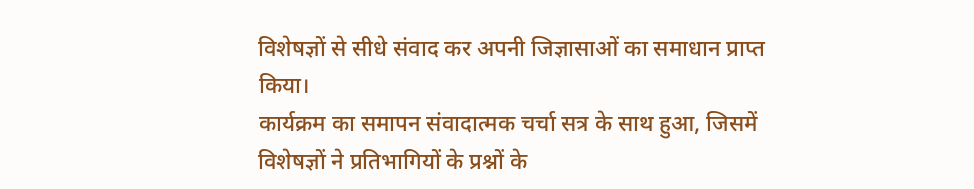विशेषज्ञों से सीधे संवाद कर अपनी जिज्ञासाओं का समाधान प्राप्त किया।
कार्यक्रम का समापन संवादात्मक चर्चा सत्र के साथ हुआ, जिसमें विशेषज्ञों ने प्रतिभागियों के प्रश्नों के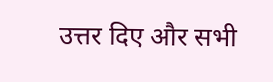उत्तर दिए और सभी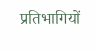प्रतिभागियों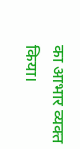का आभार व्यक्त किया।